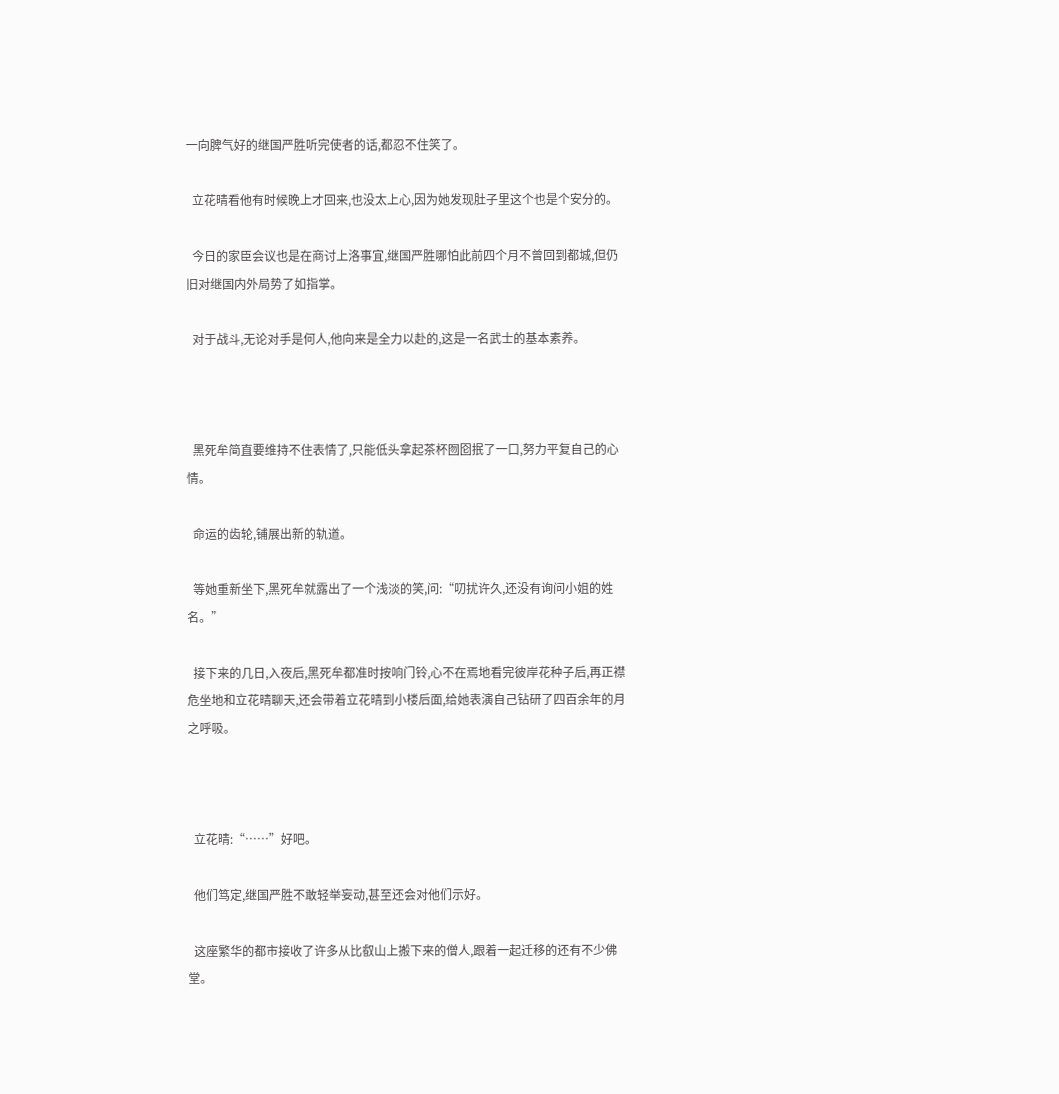一向脾气好的继国严胜听完使者的话,都忍不住笑了。

  立花晴看他有时候晚上才回来,也没太上心,因为她发现肚子里这个也是个安分的。

  今日的家臣会议也是在商讨上洛事宜,继国严胜哪怕此前四个月不曾回到都城,但仍旧对继国内外局势了如指掌。

  对于战斗,无论对手是何人,他向来是全力以赴的,这是一名武士的基本素养。



  黑死牟简直要维持不住表情了,只能低头拿起茶杯囫囵抿了一口,努力平复自己的心情。

  命运的齿轮,铺展出新的轨道。

  等她重新坐下,黑死牟就露出了一个浅淡的笑,问:“叨扰许久,还没有询问小姐的姓名。”

  接下来的几日,入夜后,黑死牟都准时按响门铃,心不在焉地看完彼岸花种子后,再正襟危坐地和立花晴聊天,还会带着立花晴到小楼后面,给她表演自己钻研了四百余年的月之呼吸。



  立花晴:“……”好吧。

  他们笃定,继国严胜不敢轻举妄动,甚至还会对他们示好。

  这座繁华的都市接收了许多从比叡山上搬下来的僧人,跟着一起迁移的还有不少佛堂。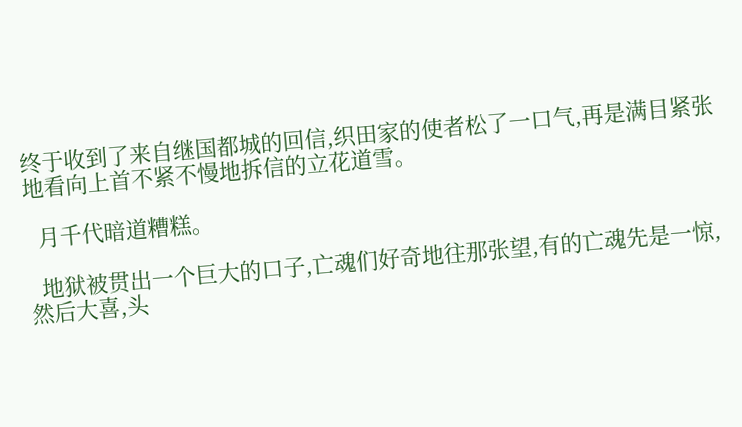终于收到了来自继国都城的回信,织田家的使者松了一口气,再是满目紧张地看向上首不紧不慢地拆信的立花道雪。

  月千代暗道糟糕。

  地狱被贯出一个巨大的口子,亡魂们好奇地往那张望,有的亡魂先是一惊,然后大喜,头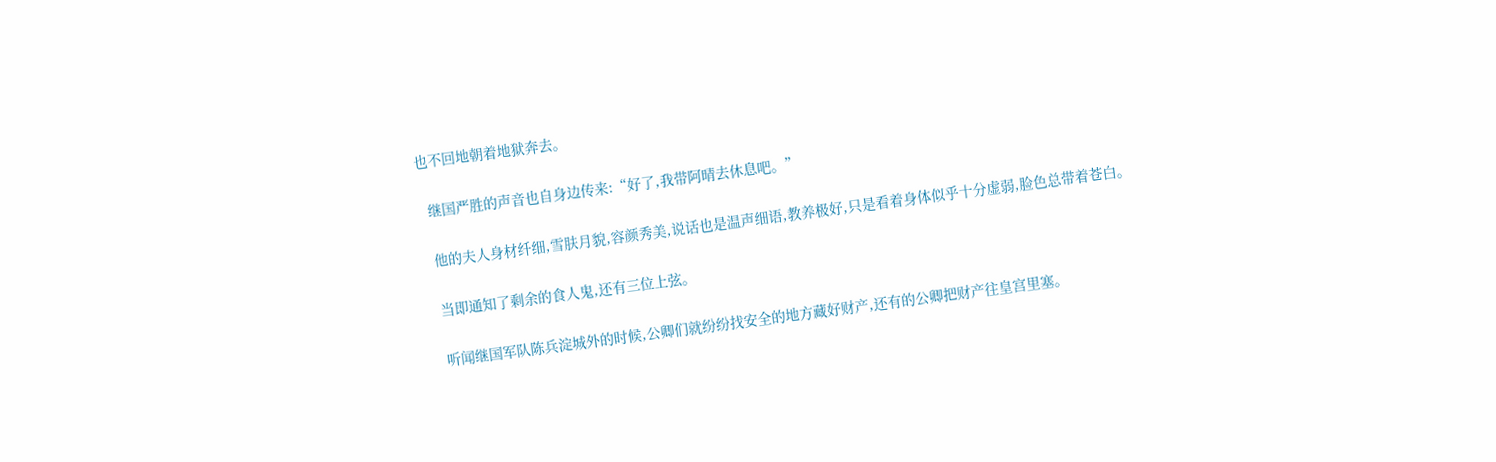也不回地朝着地狱奔去。

  继国严胜的声音也自身边传来:“好了,我带阿晴去休息吧。”

  他的夫人身材纤细,雪肤月貌,容颜秀美,说话也是温声细语,教养极好,只是看着身体似乎十分虚弱,脸色总带着苍白。

  当即通知了剩余的食人鬼,还有三位上弦。

  听闻继国军队陈兵淀城外的时候,公卿们就纷纷找安全的地方藏好财产,还有的公卿把财产往皇宫里塞。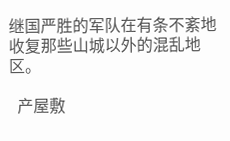继国严胜的军队在有条不紊地收复那些山城以外的混乱地区。

  产屋敷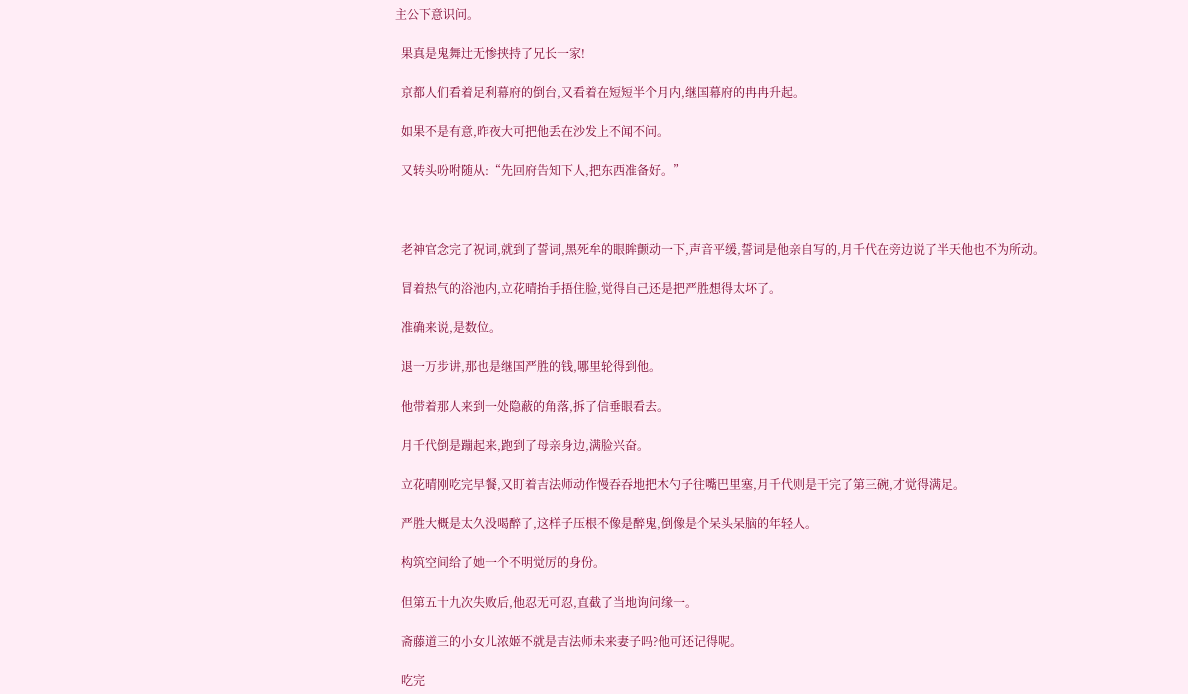主公下意识问。

  果真是鬼舞辻无惨挟持了兄长一家!

  京都人们看着足利幕府的倒台,又看着在短短半个月内,继国幕府的冉冉升起。

  如果不是有意,昨夜大可把他丢在沙发上不闻不问。

  又转头吩咐随从:“先回府告知下人,把东西准备好。”



  老神官念完了祝词,就到了誓词,黑死牟的眼眸颤动一下,声音平缓,誓词是他亲自写的,月千代在旁边说了半天他也不为所动。

  冒着热气的浴池内,立花晴抬手捂住脸,觉得自己还是把严胜想得太坏了。

  准确来说,是数位。

  退一万步讲,那也是继国严胜的钱,哪里轮得到他。

  他带着那人来到一处隐蔽的角落,拆了信垂眼看去。

  月千代倒是蹦起来,跑到了母亲身边,满脸兴奋。

  立花晴刚吃完早餐,又盯着吉法师动作慢吞吞地把木勺子往嘴巴里塞,月千代则是干完了第三碗,才觉得满足。

  严胜大概是太久没喝醉了,这样子压根不像是醉鬼,倒像是个呆头呆脑的年轻人。

  构筑空间给了她一个不明觉厉的身份。

  但第五十九次失败后,他忍无可忍,直截了当地询问缘一。

  斋藤道三的小女儿浓姬不就是吉法师未来妻子吗?他可还记得呢。

  吃完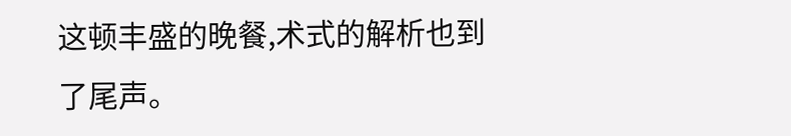这顿丰盛的晚餐,术式的解析也到了尾声。